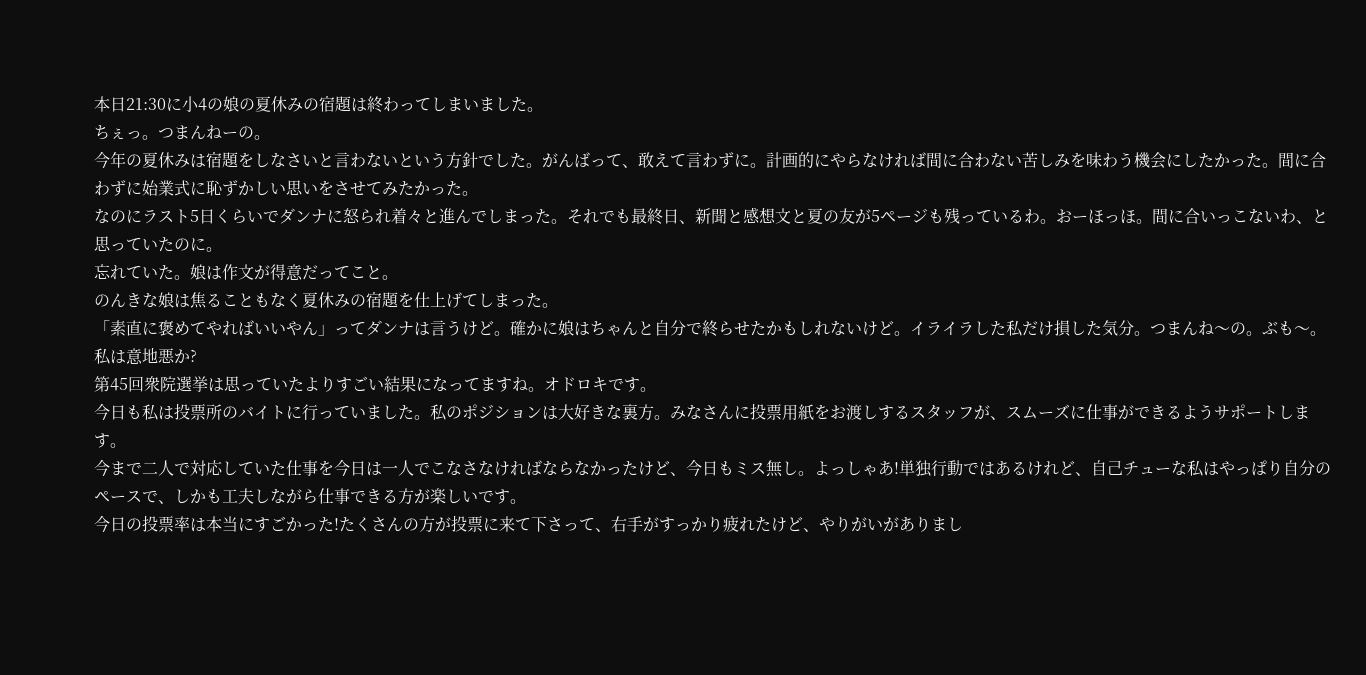本日21:30に小4の娘の夏休みの宿題は終わってしまいました。
ちぇっ。つまんねーの。
今年の夏休みは宿題をしなさいと言わないという方針でした。がんばって、敢えて言わずに。計画的にやらなければ間に合わない苦しみを味わう機会にしたかった。間に合わずに始業式に恥ずかしい思いをさせてみたかった。
なのにラスト5日くらいでダンナに怒られ着々と進んでしまった。それでも最終日、新聞と感想文と夏の友が5ページも残っているわ。おーほっほ。間に合いっこないわ、と思っていたのに。
忘れていた。娘は作文が得意だってこと。
のんきな娘は焦ることもなく夏休みの宿題を仕上げてしまった。
「素直に褒めてやればいいやん」ってダンナは言うけど。確かに娘はちゃんと自分で終らせたかもしれないけど。イライラした私だけ損した気分。つまんね〜の。ぶも〜。
私は意地悪か?
第45回衆院選挙は思っていたよりすごい結果になってますね。オドロキです。
今日も私は投票所のバイトに行っていました。私のポジションは大好きな裏方。みなさんに投票用紙をお渡しするスタッフが、スムーズに仕事ができるようサポートします。
今まで二人で対応していた仕事を今日は一人でこなさなければならなかったけど、今日もミス無し。よっしゃあ!単独行動ではあるけれど、自己チューな私はやっぱり自分のペースで、しかも工夫しながら仕事できる方が楽しいです。
今日の投票率は本当にすごかった!たくさんの方が投票に来て下さって、右手がすっかり疲れたけど、やりがいがありまし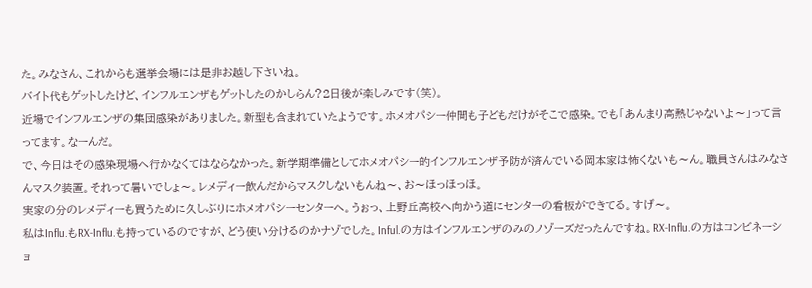た。みなさん、これからも選挙会場には是非お越し下さいね。
バイト代もゲットしたけど、インフルエンザもゲットしたのかしらん?2日後が楽しみです(笑)。
近場でインフルエンザの集団感染がありました。新型も含まれていたようです。ホメオパシー仲間も子どもだけがそこで感染。でも「あんまり高熱じゃないよ〜」って言ってます。なーんだ。
で、今日はその感染現場へ行かなくてはならなかった。新学期準備としてホメオパシー的インフルエンザ予防が済んでいる岡本家は怖くないも〜ん。職員さんはみなさんマスク装置。それって暑いでしょ〜。レメディー飲んだからマスクしないもんね〜、お〜ほっほっほ。
実家の分のレメディーも買うために久しぶりにホメオパシーセンターへ。うぉっ、上野丘高校へ向かう道にセンターの看板ができてる。すげ〜。
私はInflu.もRX-Influ.も持っているのですが、どう使い分けるのかナゾでした。Inful.の方はインフルエンザのみのノゾーズだったんですね。RX-Influ.の方はコンビネーショ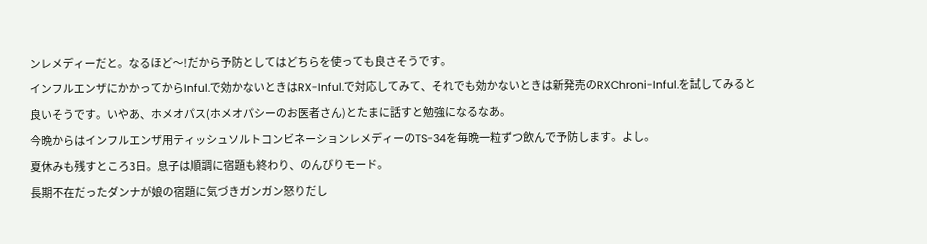ンレメディーだと。なるほど〜!だから予防としてはどちらを使っても良さそうです。
インフルエンザにかかってからInful.で効かないときはRX-Inful.で対応してみて、それでも効かないときは新発売のRXChroni-Inful.を試してみると良いそうです。いやあ、ホメオパス(ホメオパシーのお医者さん)とたまに話すと勉強になるなあ。
今晩からはインフルエンザ用ティッシュソルトコンビネーションレメディーのTS-34を毎晩一粒ずつ飲んで予防します。よし。
夏休みも残すところ3日。息子は順調に宿題も終わり、のんびりモード。
長期不在だったダンナが娘の宿題に気づきガンガン怒りだし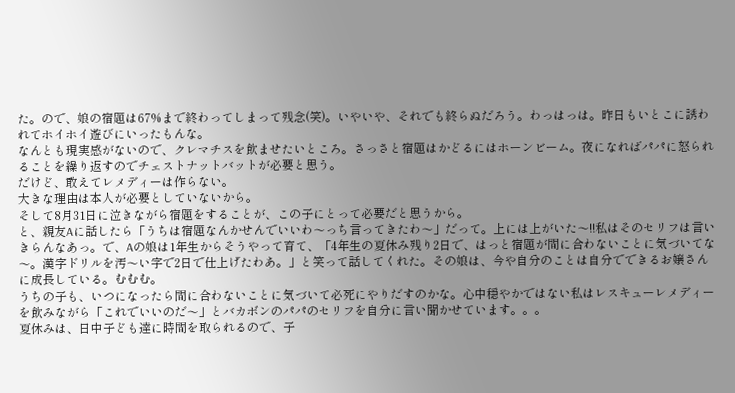た。ので、娘の宿題は67%まで終わってしまって残念(笑)。いやいや、それでも終らぬだろう。わっはっは。昨日もいとこに誘われてホイホイ遊びにいったもんな。
なんとも現実感がないので、クレマチスを飲ませたいところ。さっさと宿題はかどるにはホーンビーム。夜になればパパに怒られることを繰り返すのでチェストナットバットが必要と思う。
だけど、敢えてレメディーは作らない。
大きな理由は本人が必要としていないから。
そして8月31日に泣きながら宿題をすることが、この子にとって必要だと思うから。
と、親友Aに話したら「うちは宿題なんかせんでいいわ〜っち言ってきたわ〜」だって。上には上がいた〜!!私はそのセリフは言いきらんなあっ。で、Aの娘は1年生からそうやって育て、「4年生の夏休み残り2日で、はっと宿題が間に合わないことに気づいてな〜。漢字ドリルを汚〜い字で2日で仕上げたわあ。」と笑って話してくれた。その娘は、今や自分のことは自分でできるお嬢さんに成長している。むむむ。
うちの子も、いつになったら間に合わないことに気づいて必死にやりだすのかな。心中穏やかではない私はレスキューレメディーを飲みながら「これでいいのだ〜」とバカボンのパパのセリフを自分に言い聞かせています。。。
夏休みは、日中子ども達に時間を取られるので、子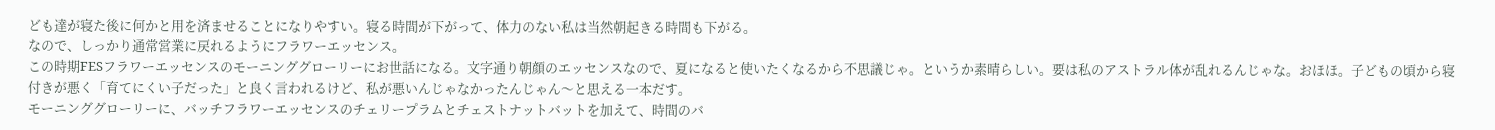ども達が寝た後に何かと用を済ませることになりやすい。寝る時間が下がって、体力のない私は当然朝起きる時間も下がる。
なので、しっかり通常営業に戻れるようにフラワーエッセンス。
この時期FESフラワーエッセンスのモーニンググローリーにお世話になる。文字通り朝顔のエッセンスなので、夏になると使いたくなるから不思議じゃ。というか素晴らしい。要は私のアストラル体が乱れるんじゃな。おほほ。子どもの頃から寝付きが悪く「育てにくい子だった」と良く言われるけど、私が悪いんじゃなかったんじゃん〜と思える一本だす。
モーニンググローリーに、バッチフラワーエッセンスのチェリープラムとチェストナットバットを加えて、時間のバ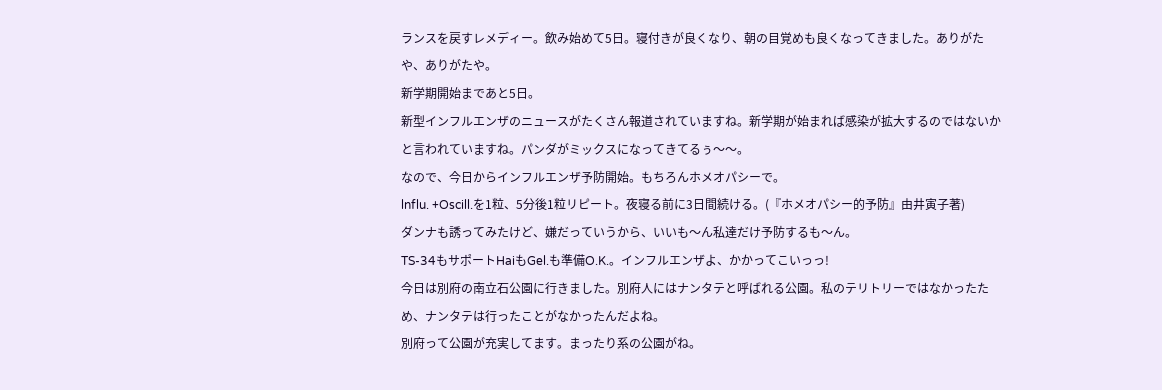ランスを戻すレメディー。飲み始めて5日。寝付きが良くなり、朝の目覚めも良くなってきました。ありがたや、ありがたや。
新学期開始まであと5日。
新型インフルエンザのニュースがたくさん報道されていますね。新学期が始まれば感染が拡大するのではないかと言われていますね。パンダがミックスになってきてるぅ〜〜。
なので、今日からインフルエンザ予防開始。もちろんホメオパシーで。
lnflu. +Oscill.を1粒、5分後1粒リピート。夜寝る前に3日間続ける。(『ホメオパシー的予防』由井寅子著)
ダンナも誘ってみたけど、嫌だっていうから、いいも〜ん私達だけ予防するも〜ん。
TS-34もサポートHaiもGel.も準備O.K.。インフルエンザよ、かかってこいっっ!
今日は別府の南立石公園に行きました。別府人にはナンタテと呼ばれる公園。私のテリトリーではなかったため、ナンタテは行ったことがなかったんだよね。
別府って公園が充実してます。まったり系の公園がね。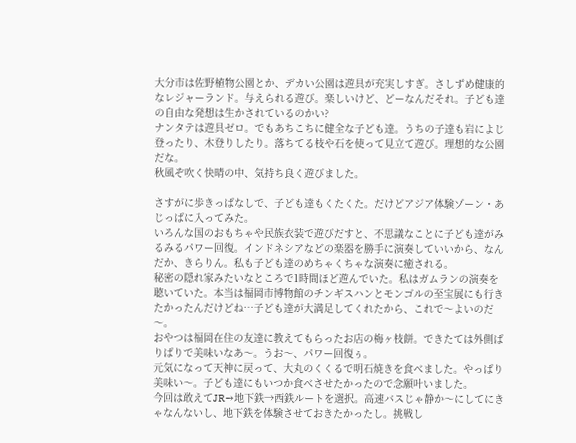大分市は佐野植物公園とか、デカい公園は遊具が充実しすぎ。さしずめ健康的なレジャーランド。与えられる遊び。楽しいけど、どーなんだそれ。子ども達の自由な発想は生かされているのかい?
ナンタテは遊具ゼロ。でもあちこちに健全な子ども達。うちの子達も岩によじ登ったり、木登りしたり。落ちてる枝や石を使って見立て遊び。理想的な公園だな。
秋風ぞ吹く快晴の中、気持ち良く遊びました。

さすがに歩きっぱなしで、子ども達もくたくた。だけどアジア体験ゾーン・あじっぱに入ってみた。
いろんな国のおもちゃや民族衣装で遊びだすと、不思議なことに子ども達がみるみるパワー回復。インドネシアなどの楽器を勝手に演奏していいから、なんだか、きらりん。私も子ども達のめちゃくちゃな演奏に癒される。
秘密の隠れ家みたいなところで1時間ほど遊んでいた。私はガムランの演奏を聴いていた。本当は福岡市博物館のチンギスハンとモンゴルの至宝展にも行きたかったんだけどね…子ども達が大満足してくれたから、これで〜よいのだ〜。
おやつは福岡在住の友達に教えてもらったお店の梅ヶ枝餅。できたては外側ぱりぱりで美味いなあ〜。うお〜、パワー回復ぅ。
元気になって天神に戻って、大丸のくくるで明石焼きを食べました。やっぱり美味い〜。子ども達にもいつか食べさせたかったので念願叶いました。
今回は敢えてJR→地下鉄→西鉄ルートを選択。高速バスじゃ静か〜にしてにきゃなんないし、地下鉄を体験させておきたかったし。挑戦し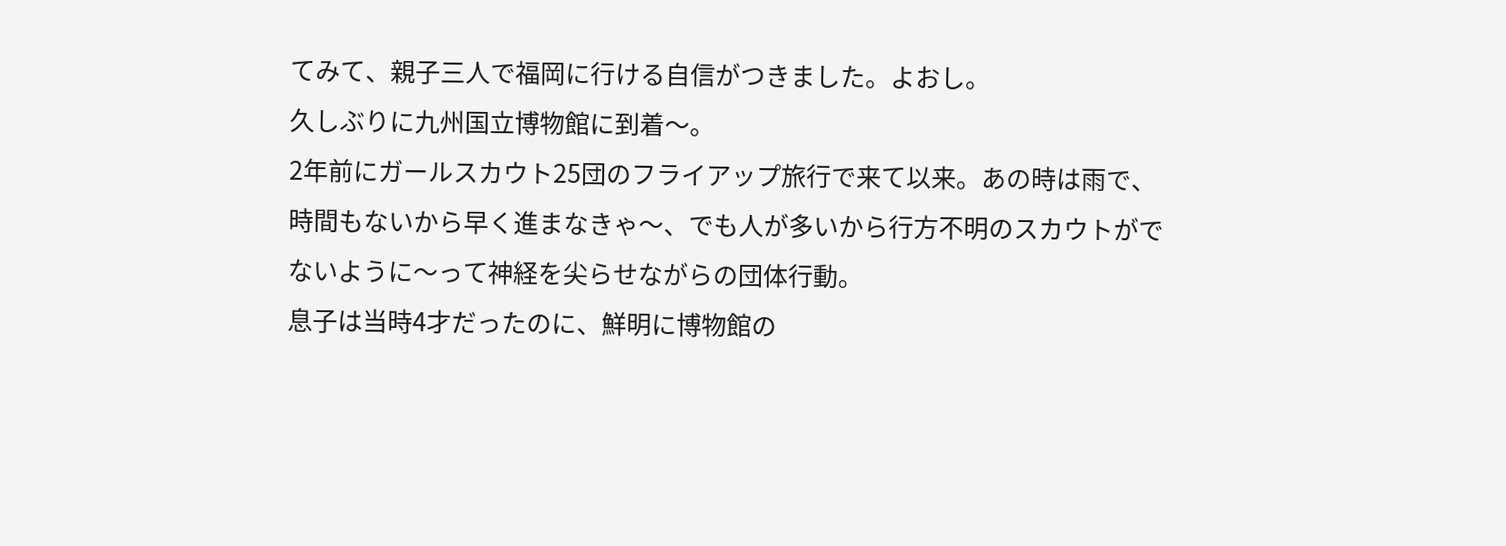てみて、親子三人で福岡に行ける自信がつきました。よおし。
久しぶりに九州国立博物館に到着〜。
2年前にガールスカウト25団のフライアップ旅行で来て以来。あの時は雨で、時間もないから早く進まなきゃ〜、でも人が多いから行方不明のスカウトがでないように〜って神経を尖らせながらの団体行動。
息子は当時4才だったのに、鮮明に博物館の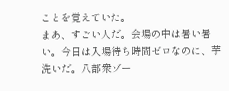ことを覚えていた。
まあ、すごい人だ。会場の中は暑い暑い。今日は入場待ち時間ゼロなのに、芋洗いだ。八部衆ゾー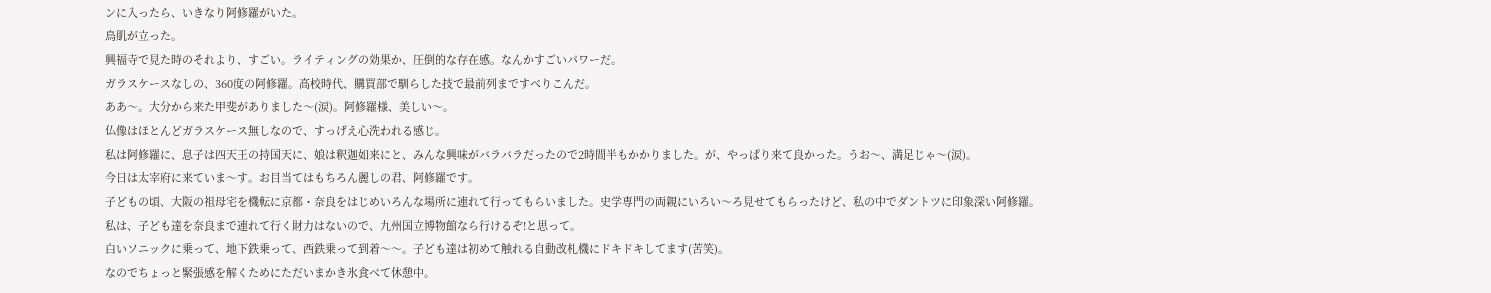ンに入ったら、いきなり阿修羅がいた。
鳥肌が立った。
興福寺で見た時のそれより、すごい。ライティングの効果か、圧倒的な存在感。なんかすごいパワーだ。
ガラスケースなしの、360度の阿修羅。高校時代、購買部で馴らした技で最前列まですべりこんだ。
ああ〜。大分から来た甲斐がありました〜(涙)。阿修羅様、美しい〜。
仏像はほとんどガラスケース無しなので、すっげえ心洗われる感じ。
私は阿修羅に、息子は四天王の持国天に、娘は釈迦如来にと、みんな興味がバラバラだったので2時間半もかかりました。が、やっぱり来て良かった。うお〜、満足じゃ〜(涙)。
今日は太宰府に来ていま〜す。お目当てはもちろん麗しの君、阿修羅です。
子どもの頃、大阪の祖母宅を機転に京都・奈良をはじめいろんな場所に連れて行ってもらいました。史学専門の両親にいろい〜ろ見せてもらったけど、私の中でダントツに印象深い阿修羅。
私は、子ども達を奈良まで連れて行く財力はないので、九州国立博物館なら行けるぞ!と思って。
白いソニックに乗って、地下鉄乗って、西鉄乗って到着〜〜。子ども達は初めて触れる自動改札機にドキドキしてます(苦笑)。
なのでちょっと緊張感を解くためにただいまかき氷食べて休憩中。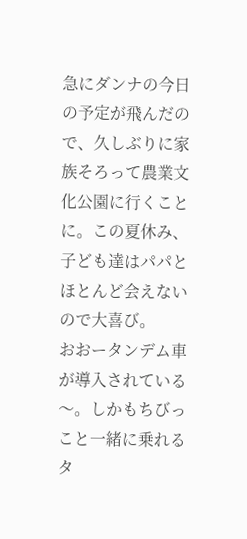急にダンナの今日の予定が飛んだので、久しぶりに家族そろって農業文化公園に行くことに。この夏休み、子ども達はパパとほとんど会えないので大喜び。
おおータンデム車が導入されている〜。しかもちびっこと一緒に乗れるタ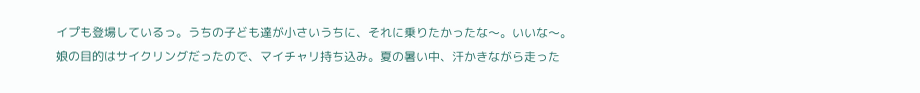イプも登場しているっ。うちの子ども達が小さいうちに、それに乗りたかったな〜。いいな〜。
娘の目的はサイクリングだったので、マイチャリ持ち込み。夏の暑い中、汗かきながら走った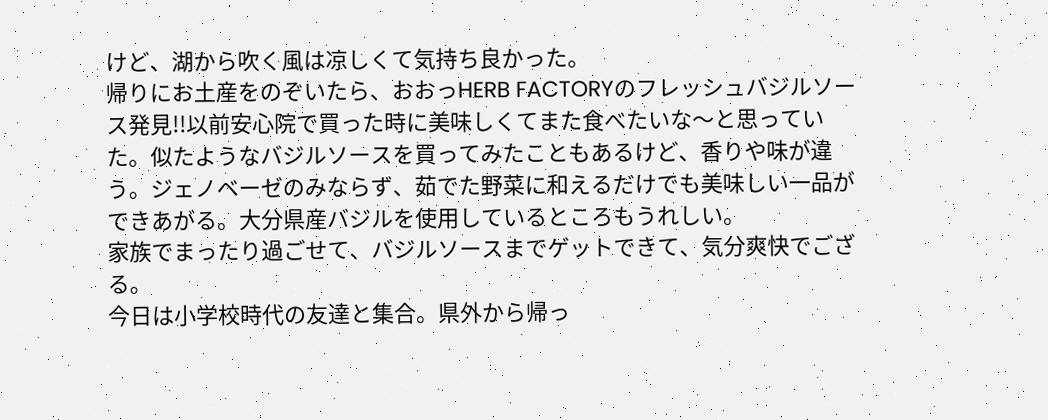けど、湖から吹く風は凉しくて気持ち良かった。
帰りにお土産をのぞいたら、おおっHERB FACTORYのフレッシュバジルソース発見!!以前安心院で買った時に美味しくてまた食べたいな〜と思っていた。似たようなバジルソースを買ってみたこともあるけど、香りや味が違う。ジェノベーゼのみならず、茹でた野菜に和えるだけでも美味しい一品ができあがる。大分県産バジルを使用しているところもうれしい。
家族でまったり過ごせて、バジルソースまでゲットできて、気分爽快でござる。
今日は小学校時代の友達と集合。県外から帰っ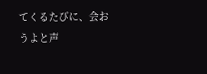てくるたびに、会おうよと声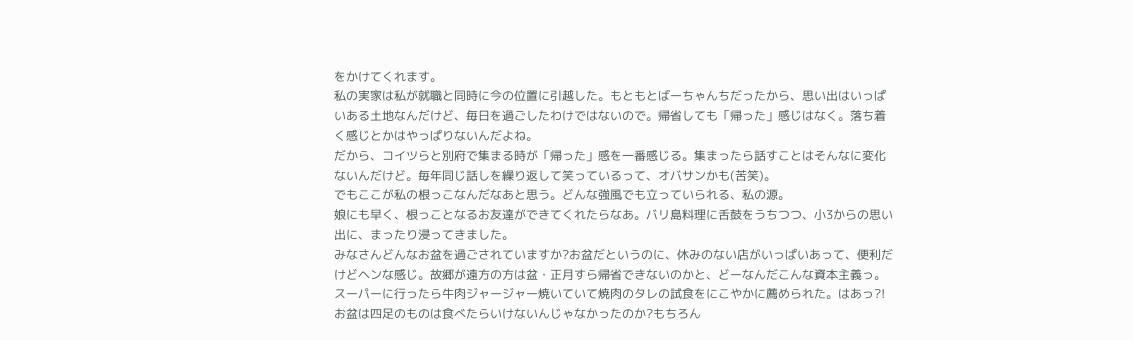をかけてくれます。
私の実家は私が就職と同時に今の位置に引越した。もともとばーちゃんちだったから、思い出はいっぱいある土地なんだけど、毎日を過ごしたわけではないので。帰省しても「帰った」感じはなく。落ち着く感じとかはやっぱりないんだよね。
だから、コイツらと別府で集まる時が「帰った」感を一番感じる。集まったら話すことはそんなに変化ないんだけど。毎年同じ話しを繰り返して笑っているって、オバサンかも(苦笑)。
でもここが私の根っこなんだなあと思う。どんな強風でも立っていられる、私の源。
娘にも早く、根っことなるお友達ができてくれたらなあ。バリ島料理に舌鼓をうちつつ、小3からの思い出に、まったり浸ってきました。
みなさんどんなお盆を過ごされていますか?お盆だというのに、休みのない店がいっぱいあって、便利だけどヘンな感じ。故郷が遠方の方は盆・正月すら帰省できないのかと、どーなんだこんな資本主義っ。
スーパーに行ったら牛肉ジャージャー焼いていて焼肉のタレの試食をにこやかに薦められた。はあっ?!お盆は四足のものは食べたらいけないんじゃなかったのか?もちろん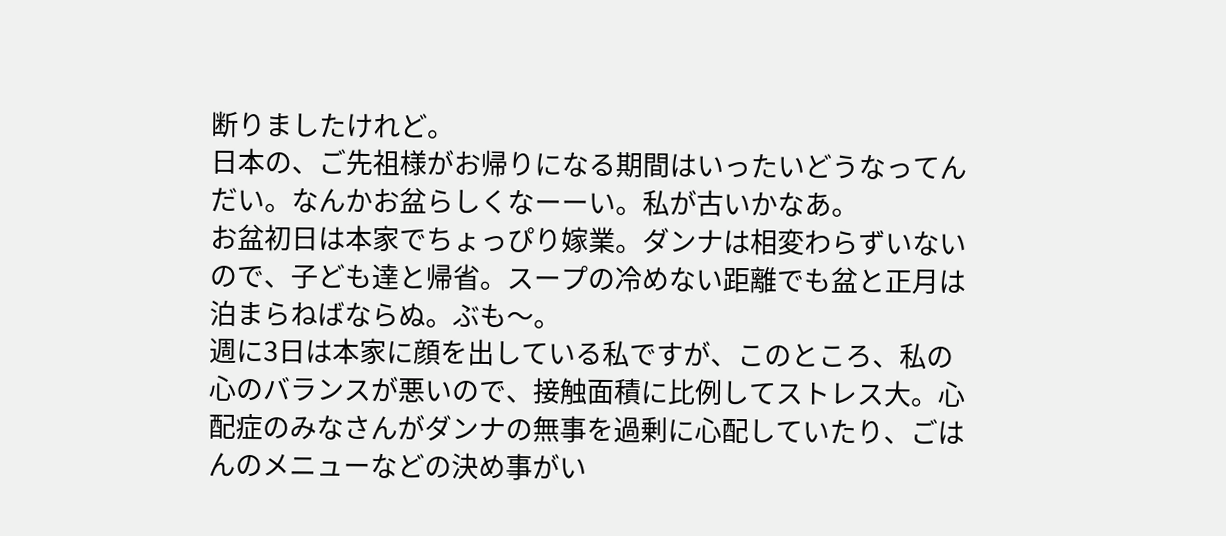断りましたけれど。
日本の、ご先祖様がお帰りになる期間はいったいどうなってんだい。なんかお盆らしくなーーい。私が古いかなあ。
お盆初日は本家でちょっぴり嫁業。ダンナは相変わらずいないので、子ども達と帰省。スープの冷めない距離でも盆と正月は泊まらねばならぬ。ぶも〜。
週に3日は本家に顔を出している私ですが、このところ、私の心のバランスが悪いので、接触面積に比例してストレス大。心配症のみなさんがダンナの無事を過剰に心配していたり、ごはんのメニューなどの決め事がい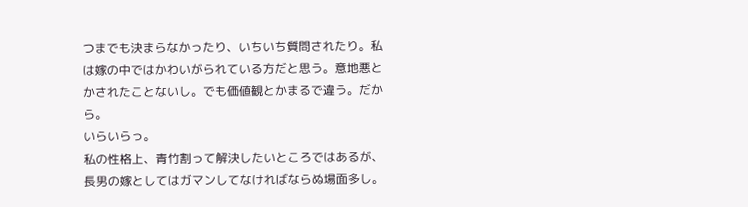つまでも決まらなかったり、いちいち質問されたり。私は嫁の中ではかわいがられている方だと思う。意地悪とかされたことないし。でも価値観とかまるで違う。だから。
いらいらっ。
私の性格上、青竹割って解決したいところではあるが、長男の嫁としてはガマンしてなければならぬ場面多し。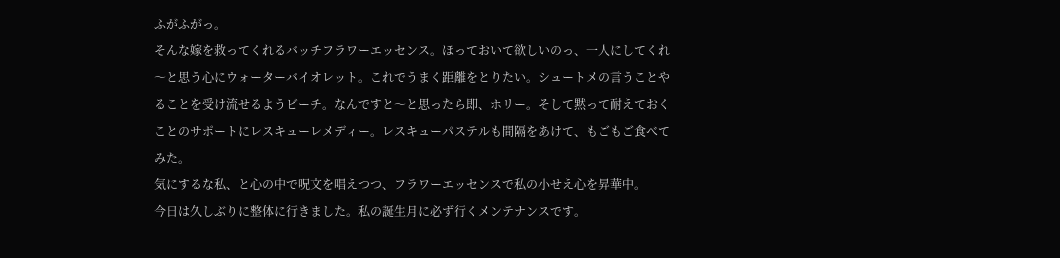ふがふがっ。
そんな嫁を救ってくれるバッチフラワーエッセンス。ほっておいて欲しいのっ、一人にしてくれ〜と思う心にウォーターバイオレット。これでうまく距離をとりたい。シュートメの言うことやることを受け流せるようビーチ。なんですと〜と思ったら即、ホリー。そして黙って耐えておくことのサポートにレスキューレメディー。レスキューパステルも間隔をあけて、もごもご食べてみた。
気にするな私、と心の中で呪文を唱えつつ、フラワーエッセンスで私の小せえ心を昇華中。
今日は久しぶりに整体に行きました。私の誕生月に必ず行くメンテナンスです。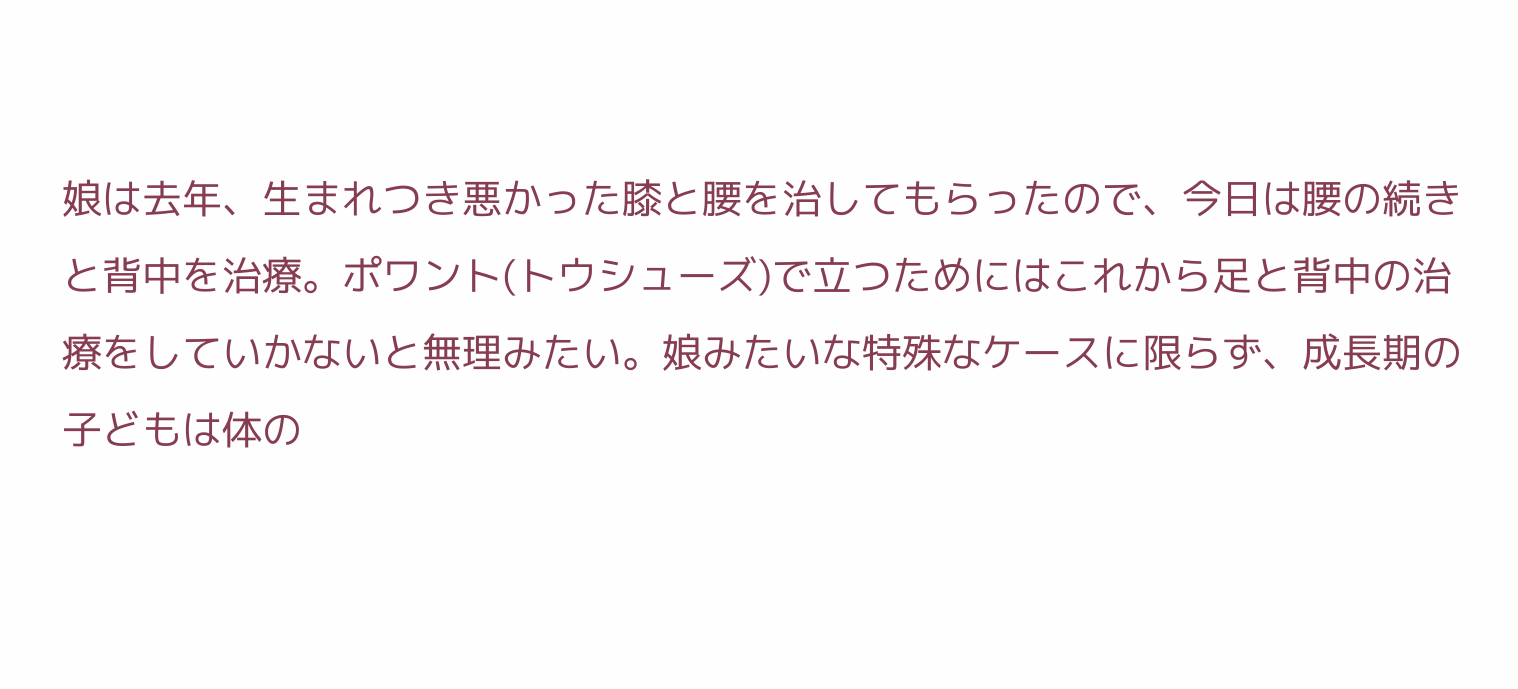娘は去年、生まれつき悪かった膝と腰を治してもらったので、今日は腰の続きと背中を治療。ポワント(トウシューズ)で立つためにはこれから足と背中の治療をしていかないと無理みたい。娘みたいな特殊なケースに限らず、成長期の子どもは体の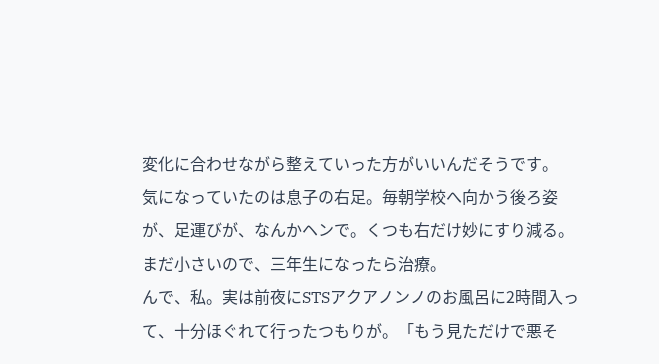変化に合わせながら整えていった方がいいんだそうです。
気になっていたのは息子の右足。毎朝学校へ向かう後ろ姿が、足運びが、なんかヘンで。くつも右だけ妙にすり減る。まだ小さいので、三年生になったら治療。
んで、私。実は前夜にSTSアクアノンノのお風呂に2時間入って、十分ほぐれて行ったつもりが。「もう見ただけで悪そ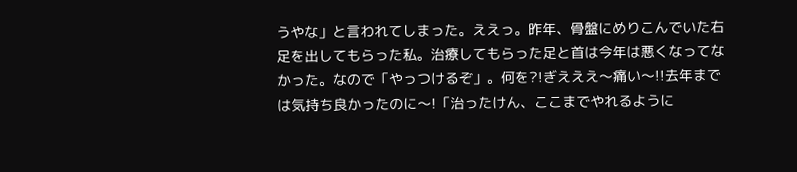うやな」と言われてしまった。ええっ。昨年、骨盤にめりこんでいた右足を出してもらった私。治療してもらった足と首は今年は悪くなってなかった。なので「やっつけるぞ」。何を?!ぎえええ〜痛い〜!!去年までは気持ち良かったのに〜!「治ったけん、ここまでやれるように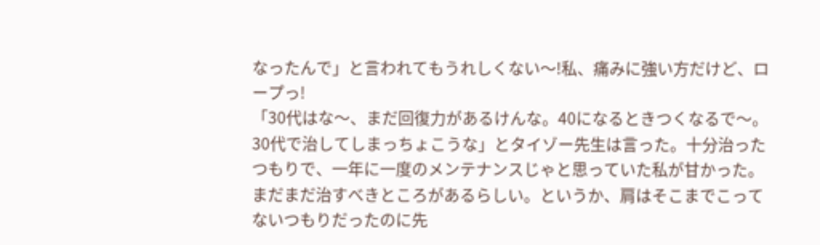なったんで」と言われてもうれしくない〜!私、痛みに強い方だけど、ロープっ!
「30代はな〜、まだ回復力があるけんな。40になるときつくなるで〜。30代で治してしまっちょこうな」とタイゾー先生は言った。十分治ったつもりで、一年に一度のメンテナンスじゃと思っていた私が甘かった。まだまだ治すべきところがあるらしい。というか、肩はそこまでこってないつもりだったのに先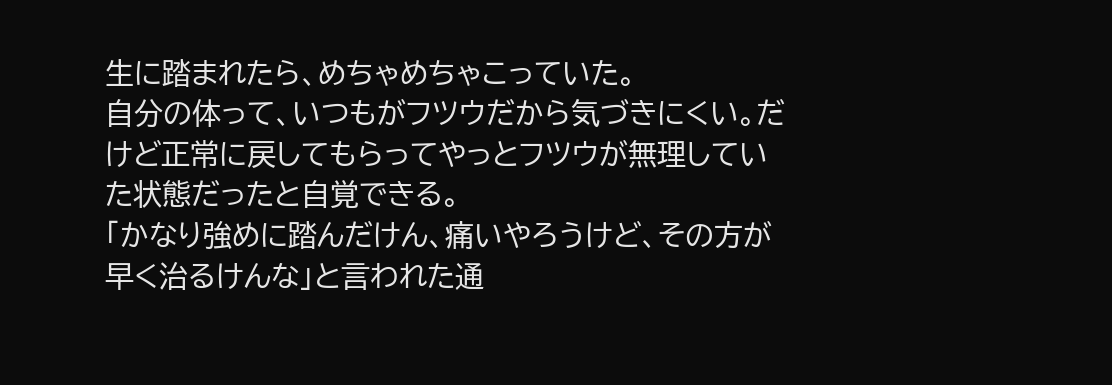生に踏まれたら、めちゃめちゃこっていた。
自分の体って、いつもがフツウだから気づきにくい。だけど正常に戻してもらってやっとフツウが無理していた状態だったと自覚できる。
「かなり強めに踏んだけん、痛いやろうけど、その方が早く治るけんな」と言われた通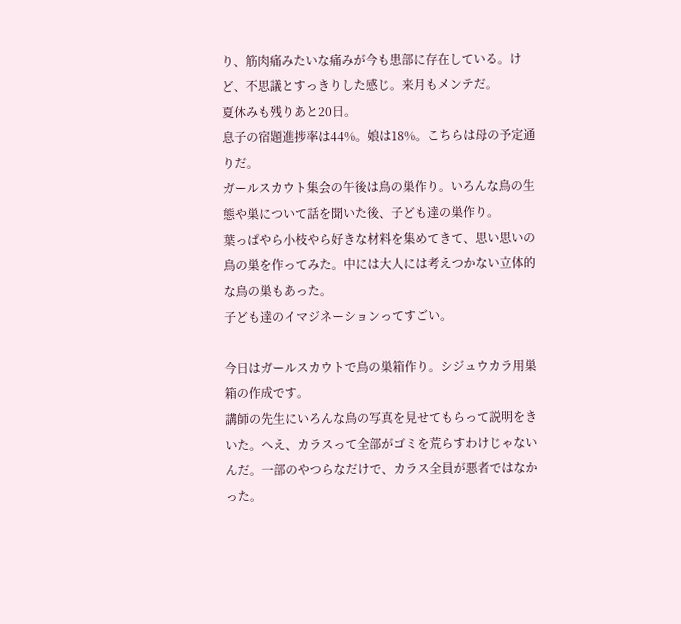り、筋肉痛みたいな痛みが今も患部に存在している。けど、不思議とすっきりした感じ。来月もメンテだ。
夏休みも残りあと20日。
息子の宿題進捗率は44%。娘は18%。こちらは母の予定通りだ。
ガールスカウト集会の午後は鳥の巣作り。いろんな鳥の生態や巣について話を聞いた後、子ども達の巣作り。
葉っぱやら小枝やら好きな材料を集めてきて、思い思いの鳥の巣を作ってみた。中には大人には考えつかない立体的な鳥の巣もあった。
子ども達のイマジネーションってすごい。

今日はガールスカウトで鳥の巣箱作り。シジュウカラ用巣箱の作成です。
講師の先生にいろんな鳥の写真を見せてもらって説明をきいた。へえ、カラスって全部がゴミを荒らすわけじゃないんだ。一部のやつらなだけで、カラス全員が悪者ではなかった。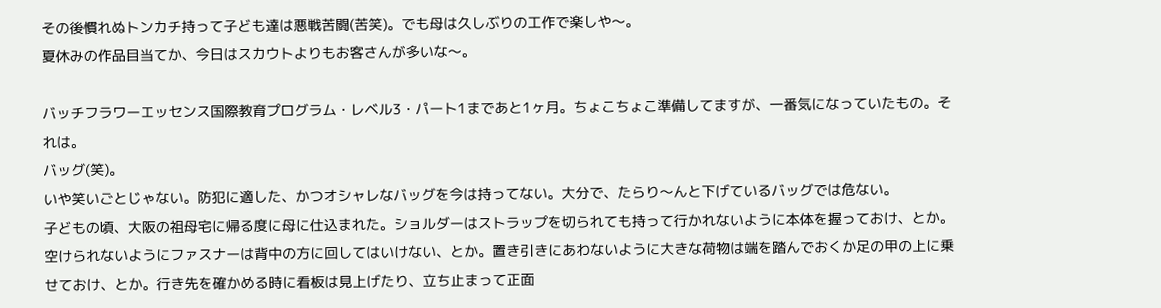その後慣れぬトンカチ持って子ども達は悪戦苦闘(苦笑)。でも母は久しぶりの工作で楽しや〜。
夏休みの作品目当てか、今日はスカウトよりもお客さんが多いな〜。

バッチフラワーエッセンス国際教育プログラム・レベル3・パート1まであと1ヶ月。ちょこちょこ準備してますが、一番気になっていたもの。それは。
バッグ(笑)。
いや笑いごとじゃない。防犯に適した、かつオシャレなバッグを今は持ってない。大分で、たらり〜んと下げているバッグでは危ない。
子どもの頃、大阪の祖母宅に帰る度に母に仕込まれた。ショルダーはストラップを切られても持って行かれないように本体を握っておけ、とか。空けられないようにファスナーは背中の方に回してはいけない、とか。置き引きにあわないように大きな荷物は端を踏んでおくか足の甲の上に乗せておけ、とか。行き先を確かめる時に看板は見上げたり、立ち止まって正面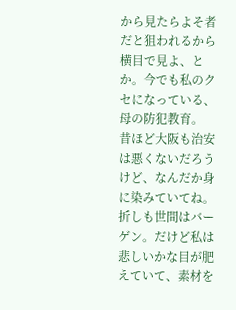から見たらよそ者だと狙われるから横目で見よ、とか。今でも私のクセになっている、母の防犯教育。
昔ほど大阪も治安は悪くないだろうけど、なんだか身に染みていてね。
折しも世間はバーゲン。だけど私は悲しいかな目が肥えていて、素材を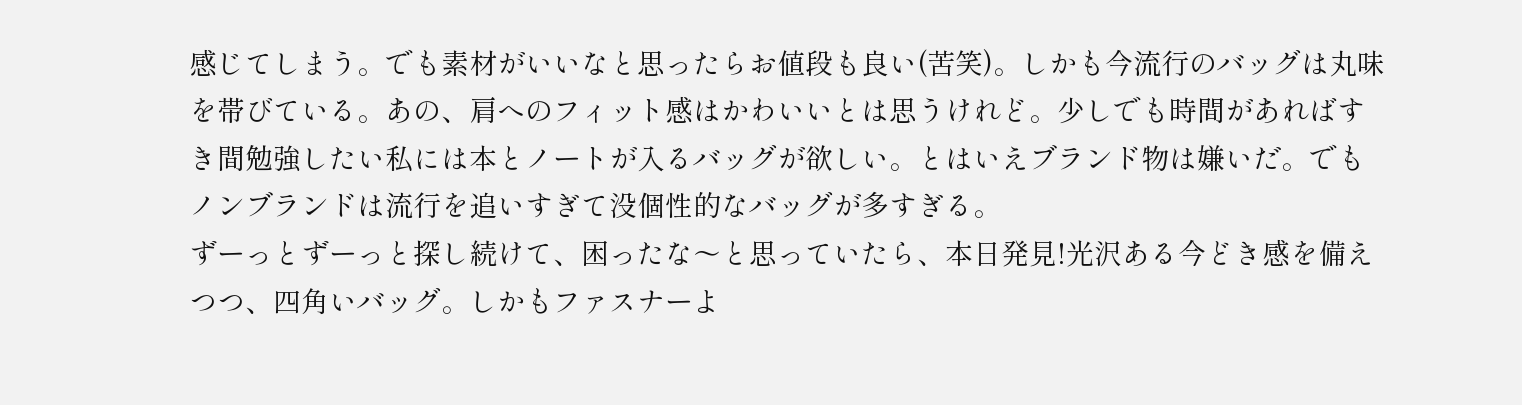感じてしまう。でも素材がいいなと思ったらお値段も良い(苦笑)。しかも今流行のバッグは丸味を帯びている。あの、肩へのフィット感はかわいいとは思うけれど。少しでも時間があればすき間勉強したい私には本とノートが入るバッグが欲しい。とはいえブランド物は嫌いだ。でもノンブランドは流行を追いすぎて没個性的なバッグが多すぎる。
ずーっとずーっと探し続けて、困ったな〜と思っていたら、本日発見!光沢ある今どき感を備えつつ、四角いバッグ。しかもファスナーよ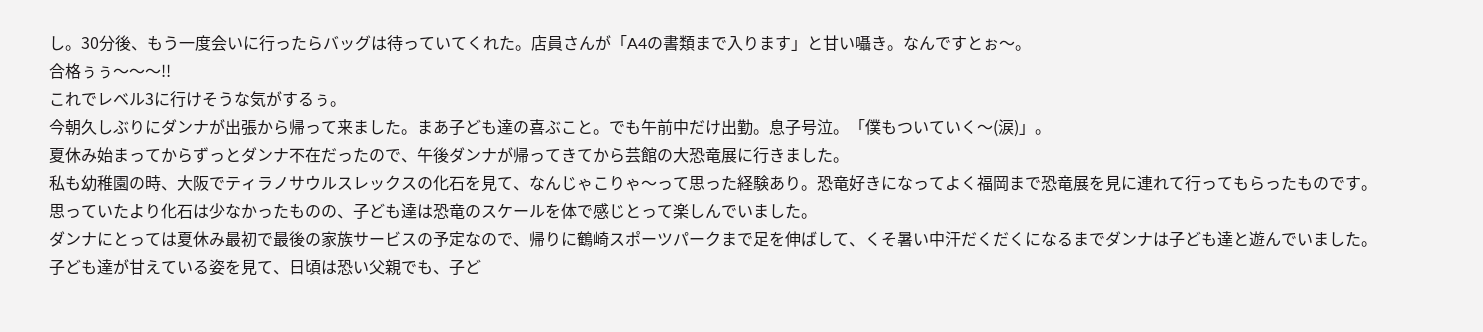し。30分後、もう一度会いに行ったらバッグは待っていてくれた。店員さんが「A4の書類まで入ります」と甘い囁き。なんですとぉ〜。
合格ぅぅ〜〜〜!!
これでレベル3に行けそうな気がするぅ。
今朝久しぶりにダンナが出張から帰って来ました。まあ子ども達の喜ぶこと。でも午前中だけ出勤。息子号泣。「僕もついていく〜(涙)」。
夏休み始まってからずっとダンナ不在だったので、午後ダンナが帰ってきてから芸館の大恐竜展に行きました。
私も幼稚園の時、大阪でティラノサウルスレックスの化石を見て、なんじゃこりゃ〜って思った経験あり。恐竜好きになってよく福岡まで恐竜展を見に連れて行ってもらったものです。
思っていたより化石は少なかったものの、子ども達は恐竜のスケールを体で感じとって楽しんでいました。
ダンナにとっては夏休み最初で最後の家族サービスの予定なので、帰りに鶴崎スポーツパークまで足を伸ばして、くそ暑い中汗だくだくになるまでダンナは子ども達と遊んでいました。子ども達が甘えている姿を見て、日頃は恐い父親でも、子ど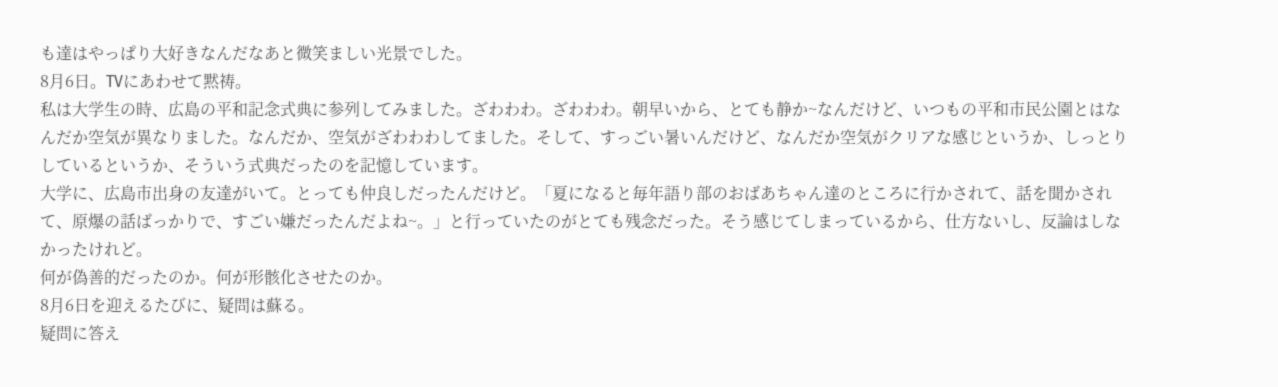も達はやっぱり大好きなんだなあと微笑ましい光景でした。
8月6日。TVにあわせて黙祷。
私は大学生の時、広島の平和記念式典に参列してみました。ざわわわ。ざわわわ。朝早いから、とても静か~なんだけど、いつもの平和市民公園とはなんだか空気が異なりました。なんだか、空気がざわわわしてました。そして、すっごい暑いんだけど、なんだか空気がクリアな感じというか、しっとりしているというか、そういう式典だったのを記憶しています。
大学に、広島市出身の友達がいて。とっても仲良しだったんだけど。「夏になると毎年語り部のおばあちゃん達のところに行かされて、話を聞かされて、原爆の話ばっかりで、すごい嫌だったんだよね~。」と行っていたのがとても残念だった。そう感じてしまっているから、仕方ないし、反論はしなかったけれど。
何が偽善的だったのか。何が形骸化させたのか。
8月6日を迎えるたびに、疑問は蘇る。
疑問に答え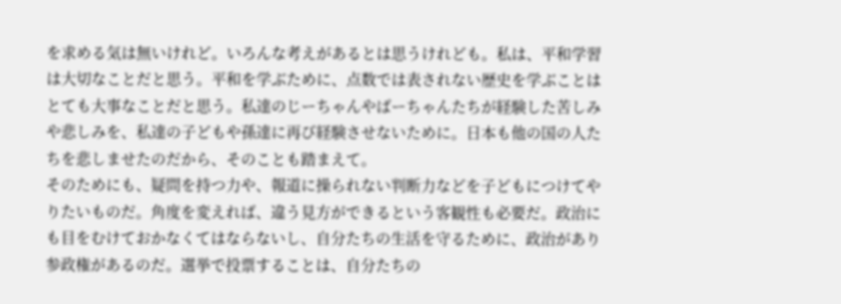を求める気は無いけれど。いろんな考えがあるとは思うけれども。私は、平和学習は大切なことだと思う。平和を学ぶために、点数では表されない歴史を学ぶことはとても大事なことだと思う。私達のじーちゃんやばーちゃんたちが経験した苦しみや悲しみを、私達の子どもや孫達に再び経験させないために。日本も他の国の人たちを悲しませたのだから、そのことも踏まえて。
そのためにも、疑問を持つ力や、報道に操られない判断力などを子どもにつけてやりたいものだ。角度を変えれば、違う見方ができるという客観性も必要だ。政治にも目をむけておかなくてはならないし、自分たちの生活を守るために、政治があり参政権があるのだ。選挙で投票することは、自分たちの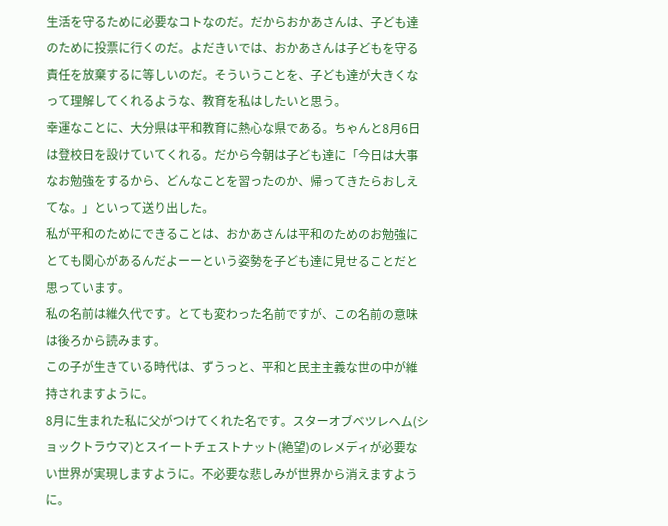生活を守るために必要なコトなのだ。だからおかあさんは、子ども達のために投票に行くのだ。よだきいでは、おかあさんは子どもを守る責任を放棄するに等しいのだ。そういうことを、子ども達が大きくなって理解してくれるような、教育を私はしたいと思う。
幸運なことに、大分県は平和教育に熱心な県である。ちゃんと8月6日は登校日を設けていてくれる。だから今朝は子ども達に「今日は大事なお勉強をするから、どんなことを習ったのか、帰ってきたらおしえてな。」といって送り出した。
私が平和のためにできることは、おかあさんは平和のためのお勉強にとても関心があるんだよーーという姿勢を子ども達に見せることだと思っています。
私の名前は維久代です。とても変わった名前ですが、この名前の意味は後ろから読みます。
この子が生きている時代は、ずうっと、平和と民主主義な世の中が維持されますように。
8月に生まれた私に父がつけてくれた名です。スターオブベツレヘム(ショックトラウマ)とスイートチェストナット(絶望)のレメディが必要ない世界が実現しますように。不必要な悲しみが世界から消えますように。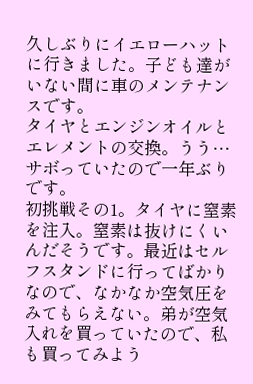久しぶりにイエローハットに行きました。子ども達がいない間に車のメンテナンスです。
タイヤとエンジンオイルとエレメントの交換。うう…サボっていたので一年ぶりです。
初挑戦その1。タイヤに窒素を注入。窒素は抜けにくいんだそうです。最近はセルフスタンドに行ってばかりなので、なかなか空気圧をみてもらえない。弟が空気入れを買っていたので、私も買ってみよう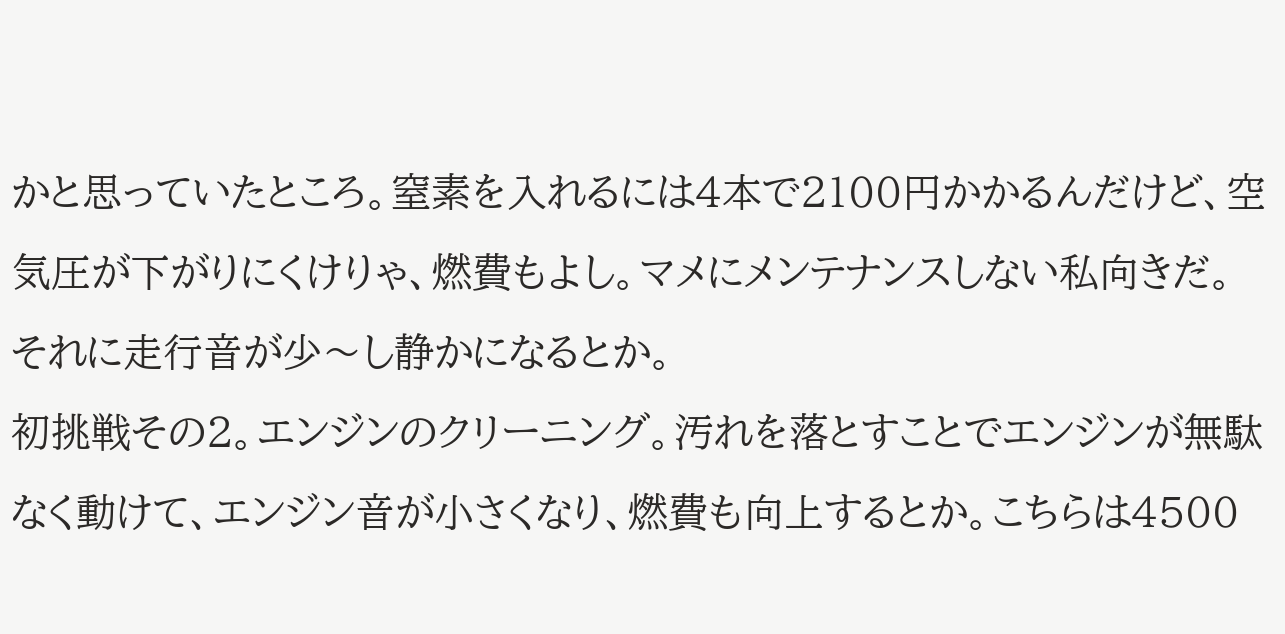かと思っていたところ。窒素を入れるには4本で2100円かかるんだけど、空気圧が下がりにくけりゃ、燃費もよし。マメにメンテナンスしない私向きだ。それに走行音が少〜し静かになるとか。
初挑戦その2。エンジンのクリーニング。汚れを落とすことでエンジンが無駄なく動けて、エンジン音が小さくなり、燃費も向上するとか。こちらは4500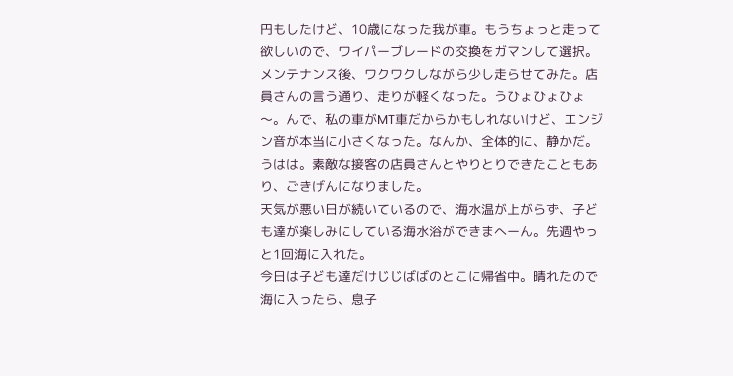円もしたけど、10歳になった我が車。もうちょっと走って欲しいので、ワイパーブレードの交換をガマンして選択。
メンテナンス後、ワクワクしながら少し走らせてみた。店員さんの言う通り、走りが軽くなった。うひょひょひょ〜。んで、私の車がMT車だからかもしれないけど、エンジン音が本当に小さくなった。なんか、全体的に、静かだ。うはは。素敵な接客の店員さんとやりとりできたこともあり、ごきげんになりました。
天気が悪い日が続いているので、海水温が上がらず、子ども達が楽しみにしている海水浴ができまへーん。先週やっと1回海に入れた。
今日は子ども達だけじじばばのとこに帰省中。晴れたので海に入ったら、息子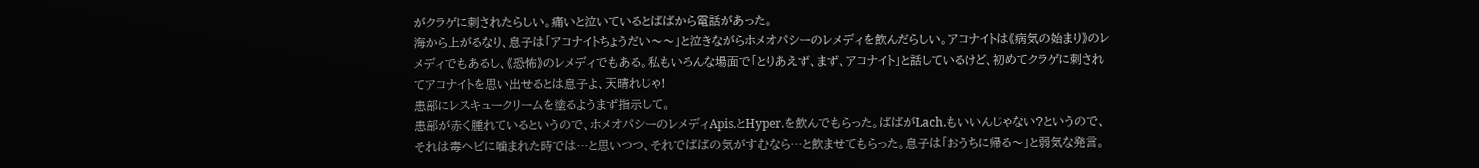がクラゲに刺されたらしい。痛いと泣いているとばばから電話があった。
海から上がるなり、息子は「アコナイトちょうだい〜〜」と泣きながらホメオパシーのレメディを飲んだらしい。アコナイトは《病気の始まり》のレメディでもあるし、《恐怖》のレメディでもある。私もいろんな場面で「とりあえず、まず、アコナイト」と話しているけど、初めてクラゲに刺されてアコナイトを思い出せるとは息子よ、天晴れじゃ!
患部にレスキュークリームを塗るようまず指示して。
患部が赤く腫れているというので、ホメオパシーのレメディApis.とHyper.を飲んでもらった。ばばがLach.もいいんじゃない?というので、それは毒ヘビに噛まれた時では…と思いつつ、それでばばの気がすむなら…と飲ませてもらった。息子は「おうちに帰る〜」と弱気な発言。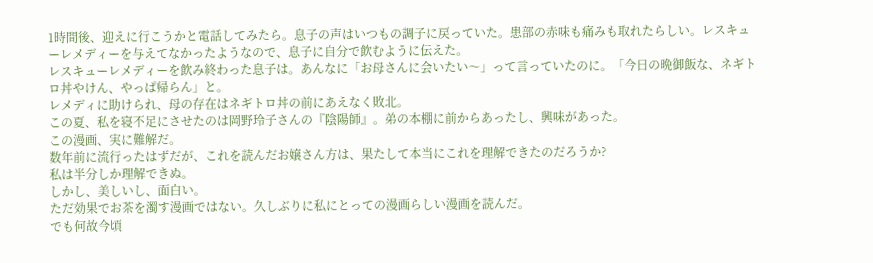1時間後、迎えに行こうかと電話してみたら。息子の声はいつもの調子に戻っていた。患部の赤味も痛みも取れたらしい。レスキューレメディーを与えてなかったようなので、息子に自分で飲むように伝えた。
レスキューレメディーを飲み終わった息子は。あんなに「お母さんに会いたい〜」って言っていたのに。「今日の晩御飯な、ネギトロ丼やけん、やっぱ帰らん」と。
レメディに助けられ、母の存在はネギトロ丼の前にあえなく敗北。
この夏、私を寝不足にさせたのは岡野玲子さんの『陰陽師』。弟の本棚に前からあったし、興味があった。
この漫画、実に難解だ。
数年前に流行ったはずだが、これを読んだお嬢さん方は、果たして本当にこれを理解できたのだろうか?
私は半分しか理解できぬ。
しかし、美しいし、面白い。
ただ効果でお茶を濁す漫画ではない。久しぶりに私にとっての漫画らしい漫画を読んだ。
でも何故今頃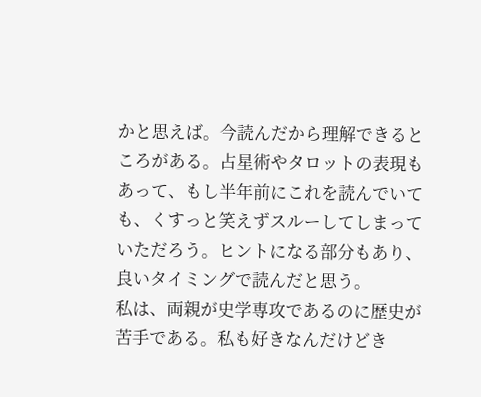かと思えば。今読んだから理解できるところがある。占星術やタロットの表現もあって、もし半年前にこれを読んでいても、くすっと笑えずスルーしてしまっていただろう。ヒントになる部分もあり、良いタイミングで読んだと思う。
私は、両親が史学専攻であるのに歴史が苦手である。私も好きなんだけどき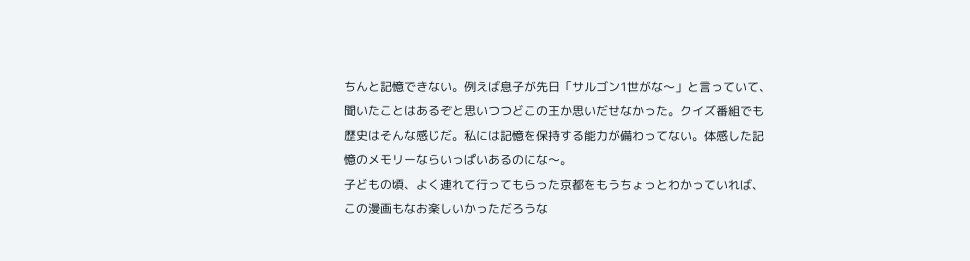ちんと記憶できない。例えば息子が先日「サルゴン1世がな〜」と言っていて、聞いたことはあるぞと思いつつどこの王か思いだせなかった。クイズ番組でも歴史はそんな感じだ。私には記憶を保持する能力が備わってない。体感した記憶のメモリーならいっぱいあるのにな〜。
子どもの頃、よく連れて行ってもらった京都をもうちょっとわかっていれば、この漫画もなお楽しいかっただろうな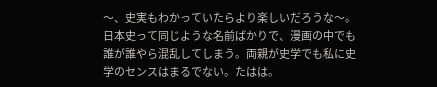〜、史実もわかっていたらより楽しいだろうな〜。日本史って同じような名前ばかりで、漫画の中でも誰が誰やら混乱してしまう。両親が史学でも私に史学のセンスはまるでない。たはは。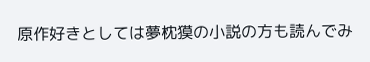原作好きとしては夢枕獏の小説の方も読んでみ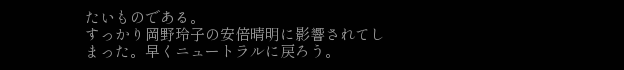たいものである。
すっかり岡野玲子の安倍晴明に影響されてしまった。早くニュートラルに戻ろう。